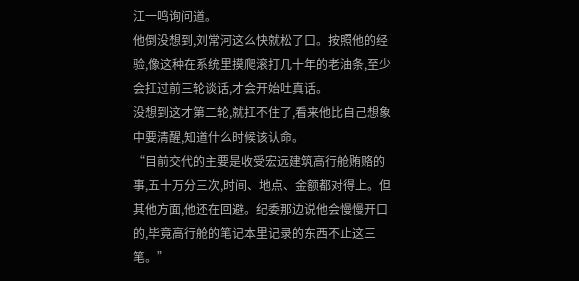江一鸣询问道。
他倒没想到,刘常河这么快就松了口。按照他的经验,像这种在系统里摸爬滚打几十年的老油条,至少会扛过前三轮谈话,才会开始吐真话。
没想到这才第二轮,就扛不住了,看来他比自己想象中要清醒,知道什么时候该认命。
“目前交代的主要是收受宏远建筑高行舱贿赂的事,五十万分三次,时间、地点、金额都对得上。但其他方面,他还在回避。纪委那边说他会慢慢开口的,毕竟高行舱的笔记本里记录的东西不止这三笔。”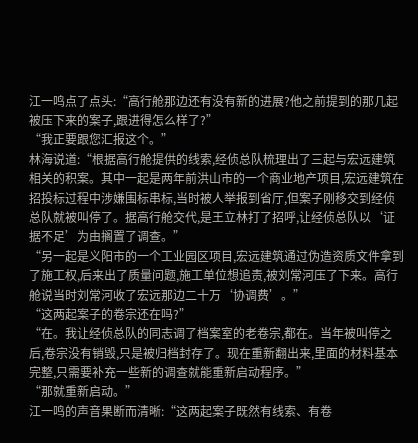江一鸣点了点头:“高行舱那边还有没有新的进展?他之前提到的那几起被压下来的案子,跟进得怎么样了?”
“我正要跟您汇报这个。”
林海说道:“根据高行舱提供的线索,经侦总队梳理出了三起与宏远建筑相关的积案。其中一起是两年前洪山市的一个商业地产项目,宏远建筑在招投标过程中涉嫌围标串标,当时被人举报到省厅,但案子刚移交到经侦总队就被叫停了。据高行舱交代,是王立林打了招呼,让经侦总队以‘证据不足’为由搁置了调查。”
“另一起是义阳市的一个工业园区项目,宏远建筑通过伪造资质文件拿到了施工权,后来出了质量问题,施工单位想追责,被刘常河压了下来。高行舱说当时刘常河收了宏远那边二十万‘协调费’。”
“这两起案子的卷宗还在吗?”
“在。我让经侦总队的同志调了档案室的老卷宗,都在。当年被叫停之后,卷宗没有销毁,只是被归档封存了。现在重新翻出来,里面的材料基本完整,只需要补充一些新的调查就能重新启动程序。”
“那就重新启动。”
江一鸣的声音果断而清晰:“这两起案子既然有线索、有卷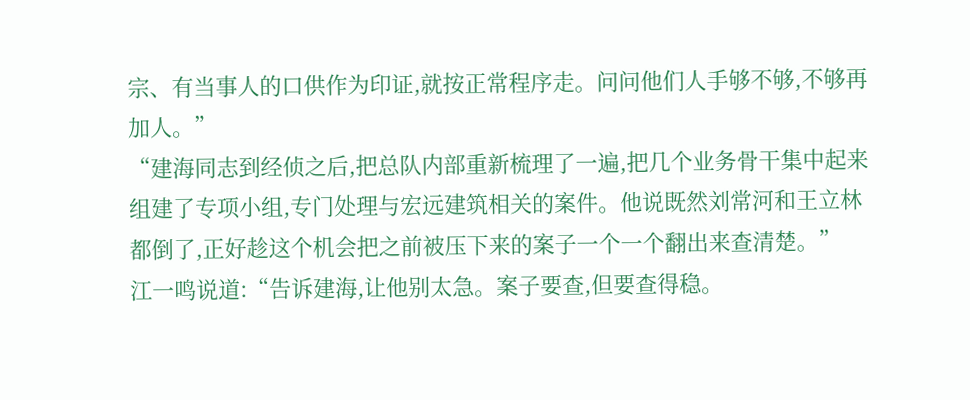宗、有当事人的口供作为印证,就按正常程序走。问问他们人手够不够,不够再加人。”
“建海同志到经侦之后,把总队内部重新梳理了一遍,把几个业务骨干集中起来组建了专项小组,专门处理与宏远建筑相关的案件。他说既然刘常河和王立林都倒了,正好趁这个机会把之前被压下来的案子一个一个翻出来查清楚。”
江一鸣说道:“告诉建海,让他别太急。案子要查,但要查得稳。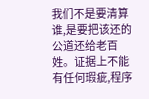我们不是要清算谁,是要把该还的公道还给老百姓。证据上不能有任何瑕疵,程序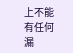上不能有任何漏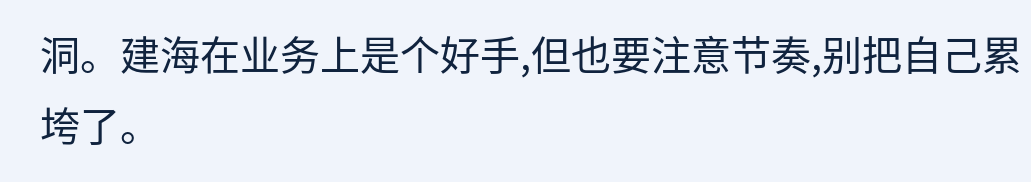洞。建海在业务上是个好手,但也要注意节奏,别把自己累垮了。